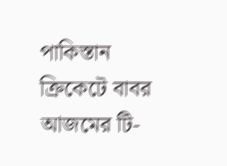পাকিস্তান ক্রিকেটে বাবর আজমের টি-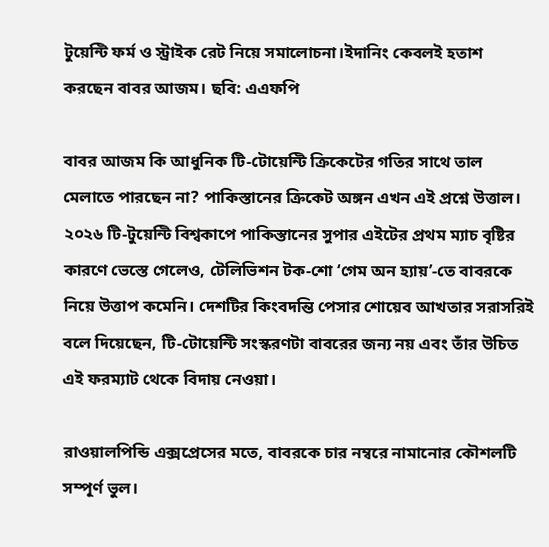টুয়েন্টি ফর্ম ও স্ট্রাইক রেট নিয়ে সমালোচনা।ইদানিং কেবলই হতাশ করছেন বাবর আজম। ছবি: এএফপি

বাবর আজম কি আধুনিক টি-টোয়েন্টি ক্রিকেটের গতির সাথে তাল মেলাতে পারছেন না? পাকিস্তানের ক্রিকেট অঙ্গন এখন এই প্রশ্নে উত্তাল। ২০২৬ টি-টুয়েন্টি বিশ্বকাপে পাকিস্তানের সুপার এইটের প্রথম ম্যাচ বৃষ্টির কারণে ভেস্তে গেলেও, টেলিভিশন টক-শো ‘গেম অন হ্যায়’-তে বাবরকে নিয়ে উত্তাপ কমেনি। দেশটির কিংবদন্তি পেসার শোয়েব আখতার সরাসরিই বলে দিয়েছেন, টি-টোয়েন্টি সংস্করণটা বাবরের জন্য নয় এবং তাঁর উচিত এই ফরম্যাট থেকে বিদায় নেওয়া।

রাওয়ালপিন্ডি এক্সপ্রেসের মতে, বাবরকে চার নম্বরে নামানোর কৌশলটি সম্পূর্ণ ভুল।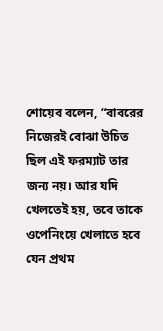শোয়েব বলেন, “বাবরের নিজেরই বোঝা উচিত ছিল এই ফরম্যাট তার জন্য নয়। আর যদি খেলতেই হয়, তবে তাকে ওপেনিংয়ে খেলাতে হবে যেন প্রথম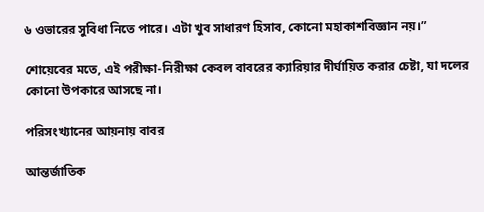৬ ওভারের সুবিধা নিতে পারে। এটা খুব সাধারণ হিসাব, কোনো মহাকাশবিজ্ঞান নয়।”

শোয়েবের মতে, এই পরীক্ষা-নিরীক্ষা কেবল বাবরের ক্যারিয়ার দীর্ঘায়িত করার চেষ্টা, যা দলের কোনো উপকারে আসছে না।

পরিসংখ্যানের আয়নায় বাবর

আন্তর্জাতিক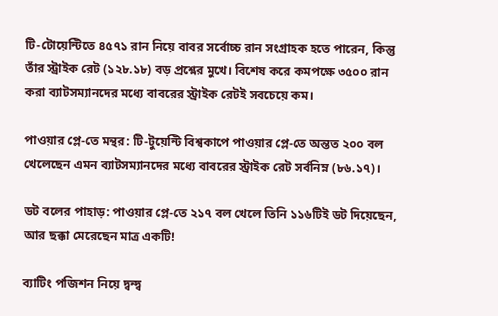টি-টোয়েন্টিতে ৪৫৭১ রান নিয়ে বাবর সর্বোচ্চ রান সংগ্রাহক হতে পারেন, কিন্তু তাঁর স্ট্রাইক রেট (১২৮.১৮) বড় প্রশ্নের মুখে। বিশেষ করে কমপক্ষে ৩৫০০ রান করা ব্যাটসম্যানদের মধ্যে বাবরের স্ট্রাইক রেটই সবচেয়ে কম।

পাওয়ার প্লে-তে মন্থর: টি-টুয়েন্টি বিশ্বকাপে পাওয়ার প্লে-তে অন্তত ২০০ বল খেলেছেন এমন ব্যাটসম্যানদের মধ্যে বাবরের স্ট্রাইক রেট সর্বনিম্ন (৮৬.১৭)।

ডট বলের পাহাড়: পাওয়ার প্লে-তে ২১৭ বল খেলে তিনি ১১৬টিই ডট দিয়েছেন, আর ছক্কা মেরেছেন মাত্র একটি!

ব্যাটিং পজিশন নিয়ে দ্বন্দ্ব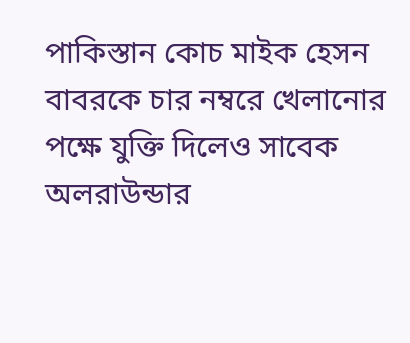পাকিস্তান কোচ মাইক হেসন বাবরকে চার নম্বরে খেলানোর পক্ষে যুক্তি দিলেও সাবেক অলরাউন্ডার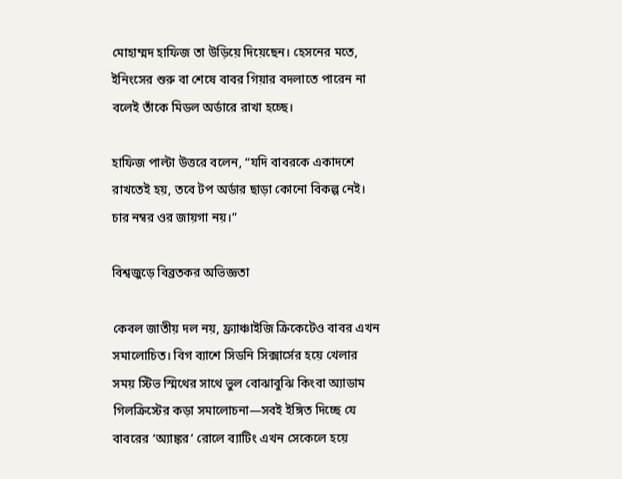মোহাম্মদ হাফিজ তা উড়িয়ে দিয়েছেন। হেসনের মতে, ইনিংসের শুরু বা শেষে বাবর গিয়ার বদলাতে পারেন না বলেই তাঁকে মিডল অর্ডারে রাখা হচ্ছে।

হাফিজ পাল্টা উত্তরে বলেন, “যদি বাবরকে একাদশে রাখতেই হয়, তবে টপ অর্ডার ছাড়া কোনো বিকল্প নেই। চার নম্বর ওর জায়গা নয়।”

বিশ্বজুড়ে বিব্রতকর অভিজ্ঞতা

কেবল জাতীয় দল নয়, ফ্র্যাঞ্চাইজি ক্রিকেটেও বাবর এখন সমালোচিত। বিগ ব্যাশে সিডনি সিক্সার্সের হয়ে খেলার সময় স্টিভ স্মিথের সাথে ভুল বোঝাবুঝি কিংবা অ্যাডাম গিলক্রিস্টের কড়া সমালোচনা—সবই ইঙ্গিত দিচ্ছে যে বাবরের ‘অ্যাঙ্কর’ রোলে ব্যাটিং এখন সেকেলে হয়ে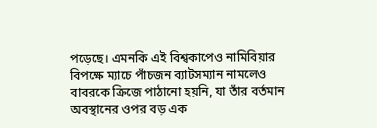পড়েছে। এমনকি এই বিশ্বকাপেও নামিবিয়ার বিপক্ষে ম্যাচে পাঁচজন ব্যাটসম্যান নামলেও বাবরকে ক্রিজে পাঠানো হয়নি, যা তাঁর বর্তমান অবস্থানের ওপর বড় এক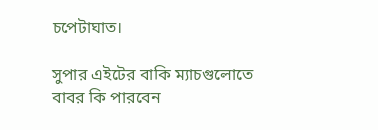চপেটাঘাত।

সুপার এইটের বাকি ম্যাচগুলোতে বাবর কি পারবেন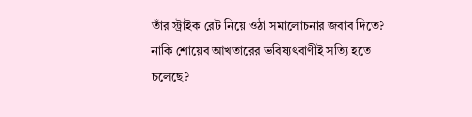তাঁর স্ট্রাইক রেট নিয়ে ওঠা সমালোচনার জবাব দিতে? নাকি শোয়েব আখতারের ভবিষ্যৎবাণীই সত্যি হতে চলেছে?